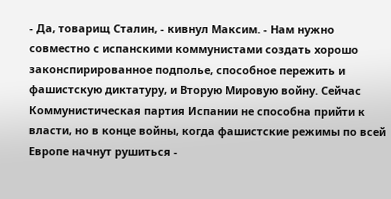- Да, товарищ Сталин, - кивнул Максим. - Нам нужно совместно с испанскими коммунистами создать хорошо законспирированное подполье, способное пережить и фашистскую диктатуру, и Вторую Мировую войну. Сейчас Коммунистическая партия Испании не способна прийти к власти, но в конце войны, когда фашистские режимы по всей Европе начнут рушиться -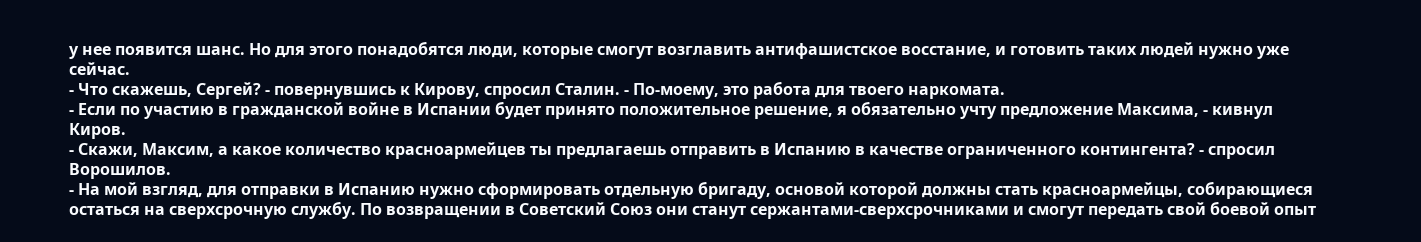у нее появится шанс. Но для этого понадобятся люди, которые смогут возглавить антифашистское восстание, и готовить таких людей нужно уже сейчас.
- Что скажешь, Сергей? - повернувшись к Кирову, спросил Сталин. - По-моему, это работа для твоего наркомата.
- Если по участию в гражданской войне в Испании будет принято положительное решение, я обязательно учту предложение Максима, - кивнул Киров.
- Скажи, Максим, а какое количество красноармейцев ты предлагаешь отправить в Испанию в качестве ограниченного контингента? - спросил Ворошилов.
- На мой взгляд, для отправки в Испанию нужно сформировать отдельную бригаду, основой которой должны стать красноармейцы, собирающиеся остаться на сверхсрочную службу. По возвращении в Советский Союз они станут сержантами-сверхсрочниками и смогут передать свой боевой опыт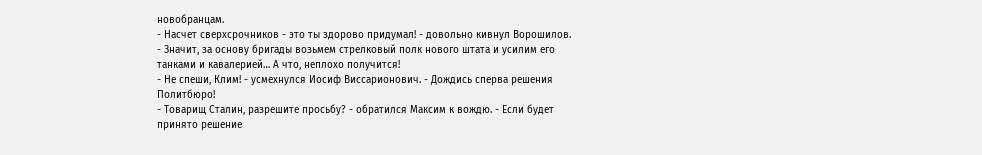новобранцам.
- Насчет сверхсрочников - это ты здорово придумал! - довольно кивнул Ворошилов. - Значит, за основу бригады возьмем стрелковый полк нового штата и усилим его танками и кавалерией… А что, неплохо получится!
- Не спеши, Клим! - усмехнулся Иосиф Виссарионович. - Дождись сперва решения Политбюро!
- Товарищ Сталин, разрешите просьбу? - обратился Максим к вождю. - Если будет принято решение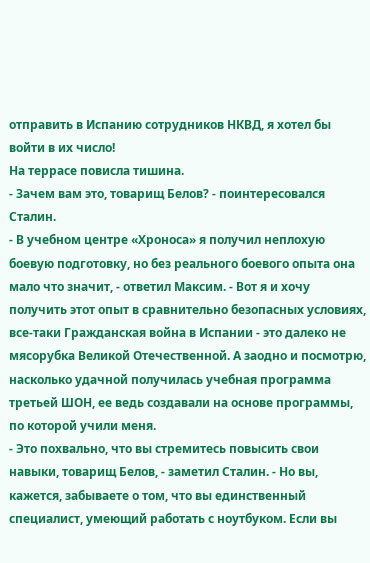отправить в Испанию сотрудников НКВД, я хотел бы войти в их число!
На террасе повисла тишина.
- Зачем вам это, товарищ Белов? - поинтересовался Сталин.
- В учебном центре «Хроноса» я получил неплохую боевую подготовку, но без реального боевого опыта она мало что значит, - ответил Максим. - Вот я и хочу получить этот опыт в сравнительно безопасных условиях, все-таки Гражданская война в Испании - это далеко не мясорубка Великой Отечественной. А заодно и посмотрю, насколько удачной получилась учебная программа третьей ШОН, ее ведь создавали на основе программы, по которой учили меня.
- Это похвально, что вы стремитесь повысить свои навыки, товарищ Белов, - заметил Сталин. - Но вы, кажется, забываете о том, что вы единственный специалист, умеющий работать с ноутбуком. Если вы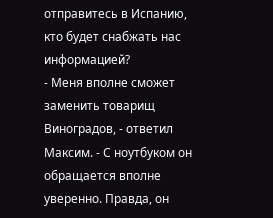отправитесь в Испанию, кто будет снабжать нас информацией?
- Меня вполне сможет заменить товарищ Виноградов, - ответил Максим. - С ноутбуком он обращается вполне уверенно. Правда, он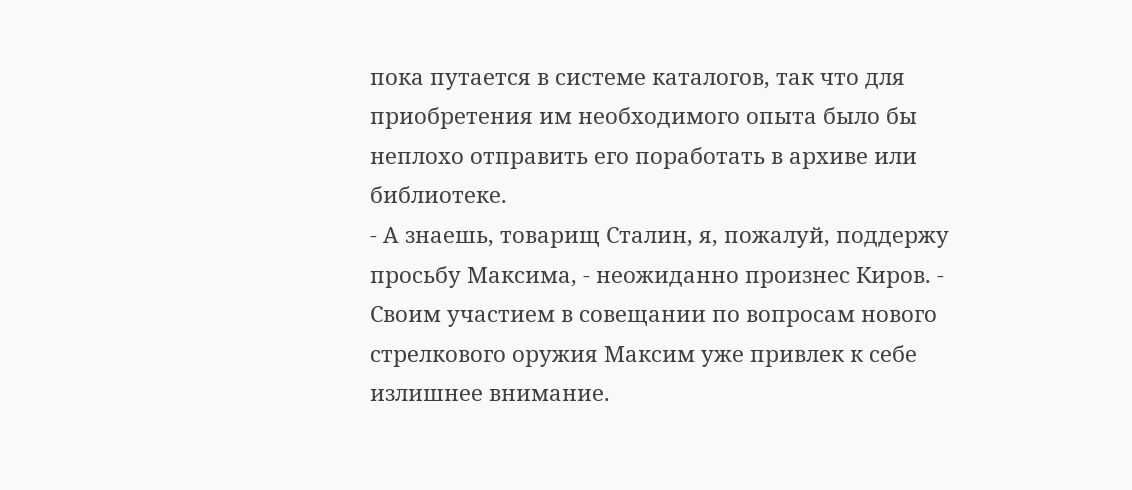пока путается в системе каталогов, так что для приобретения им необходимого опыта было бы неплохо отправить его поработать в архиве или библиотеке.
- А знаешь, товарищ Сталин, я, пожалуй, поддержу просьбу Максима, - неожиданно произнес Киров. - Своим участием в совещании по вопросам нового стрелкового оружия Максим уже привлек к себе излишнее внимание.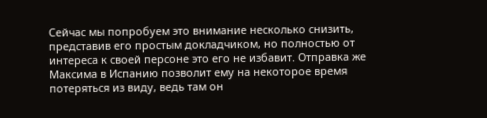Сейчас мы попробуем это внимание несколько снизить, представив его простым докладчиком, но полностью от интереса к своей персоне это его не избавит. Отправка же Максима в Испанию позволит ему на некоторое время потеряться из виду, ведь там он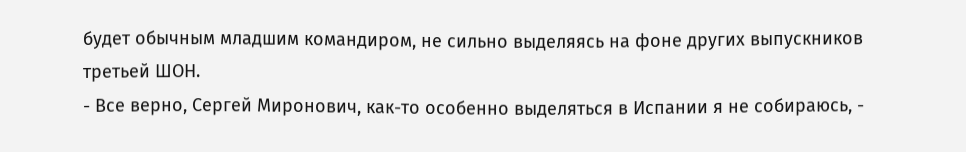будет обычным младшим командиром, не сильно выделяясь на фоне других выпускников третьей ШОН.
- Все верно, Сергей Миронович, как-то особенно выделяться в Испании я не собираюсь, -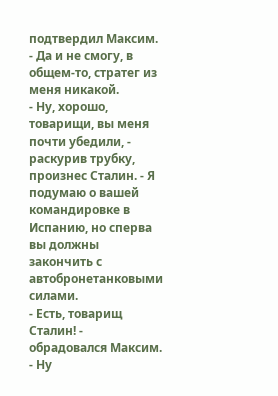подтвердил Максим. - Да и не смогу, в общем-то, стратег из меня никакой.
- Ну, хорошо, товарищи, вы меня почти убедили, - раскурив трубку, произнес Сталин. - Я подумаю о вашей командировке в Испанию, но сперва вы должны закончить с автобронетанковыми силами.
- Есть, товарищ Сталин! - обрадовался Максим.
- Ну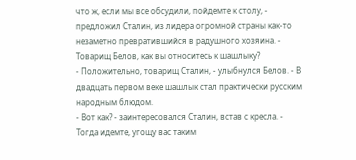что ж, если мы все обсудили, пойдемте к столу, - предложил Сталин, из лидера огромной страны как-то незаметно превратившийся в радушного хозяина. - Товарищ Белов, как вы относитесь к шашлыку?
- Положительно, товарищ Сталин, - улыбнулся Белов. - В двадцать первом веке шашлык стал практически русским народным блюдом.
- Вот как? - заинтересовался Сталин, встав с кресла. - Тогда идемте, угощу вас таким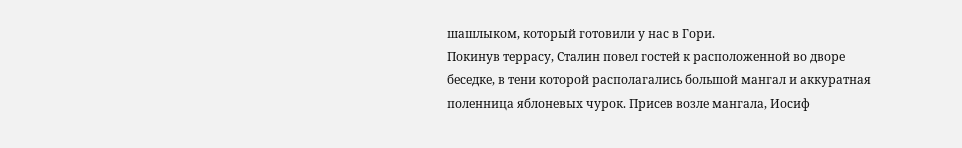шашлыком, который готовили у нас в Гори.
Покинув террасу, Сталин повел гостей к расположенной во дворе беседке, в тени которой располагались большой мангал и аккуратная поленница яблоневых чурок. Присев возле мангала, Иосиф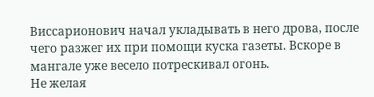Виссарионович начал укладывать в него дрова, после чего разжег их при помощи куска газеты. Вскоре в мангале уже весело потрескивал огонь.
Не желая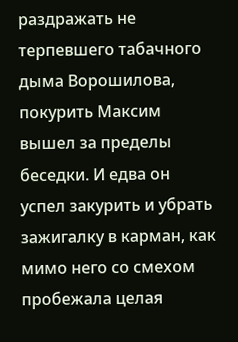раздражать не терпевшего табачного дыма Ворошилова, покурить Максим вышел за пределы беседки. И едва он успел закурить и убрать зажигалку в карман, как мимо него со смехом пробежала целая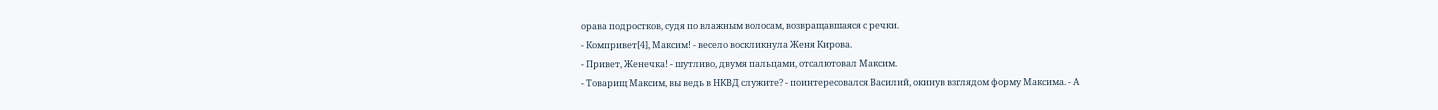орава подростков, судя по влажным волосам, возвращавшаяся с речки.
- Компривет[4], Максим! - весело воскликнула Женя Кирова.
- Привет, Женечка! - шутливо, двумя пальцами, отсалютовал Максим.
- Товарищ Максим, вы ведь в НКВД служите? - поинтересовался Василий, окинув взглядом форму Максима. - А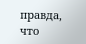правда, что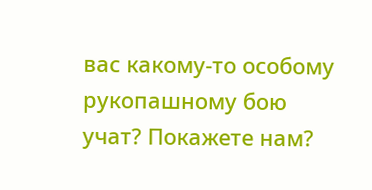вас какому-то особому рукопашному бою учат? Покажете нам?